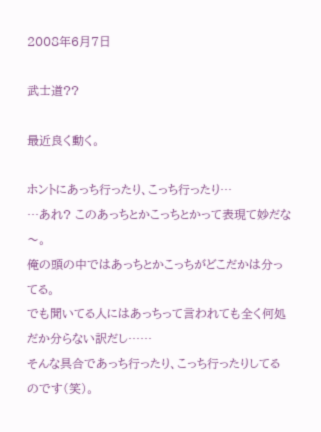2008年6月7日

武士道??

最近良く動く。

ホントにあっち行ったり、こっち行ったり…
…あれ? このあっちとかこっちとかって表現て妙だな〜。
俺の頭の中ではあっちとかこっちがどこだかは分ってる。
でも聞いてる人にはあっちって言われても全く何処だか分らない訳だし……
そんな具合であっち行ったり、こっち行ったりしてるのです(笑)。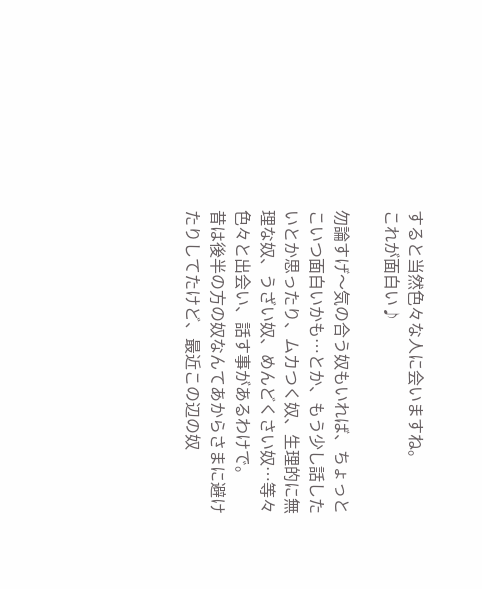すると当然色々な人に会いますね。
これが面白い♪

勿論すげ〜気の合う奴もいれば、ちょっとこいつ面白いかも…とか、もう少し話したいとか思ったり、ムカつく奴、生理的に無理な奴、うざい奴、めんどくさい奴…等々
色々と出会い、話す事があるわけで。
昔は後半の方の奴なんてあからさまに避けたりしてたけど、最近この辺の奴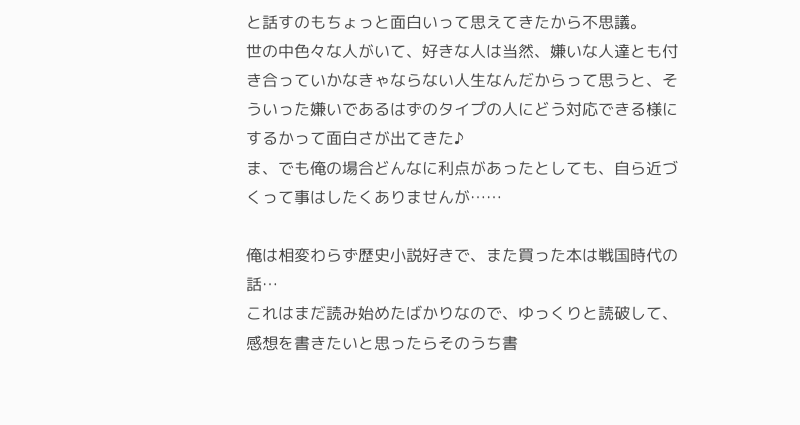と話すのもちょっと面白いって思えてきたから不思議。
世の中色々な人がいて、好きな人は当然、嫌いな人達とも付き合っていかなきゃならない人生なんだからって思うと、そういった嫌いであるはずのタイプの人にどう対応できる様にするかって面白さが出てきた♪
ま、でも俺の場合どんなに利点があったとしても、自ら近づくって事はしたくありませんが……

俺は相変わらず歴史小説好きで、また買った本は戦国時代の話…
これはまだ読み始めたばかりなので、ゆっくりと読破して、感想を書きたいと思ったらそのうち書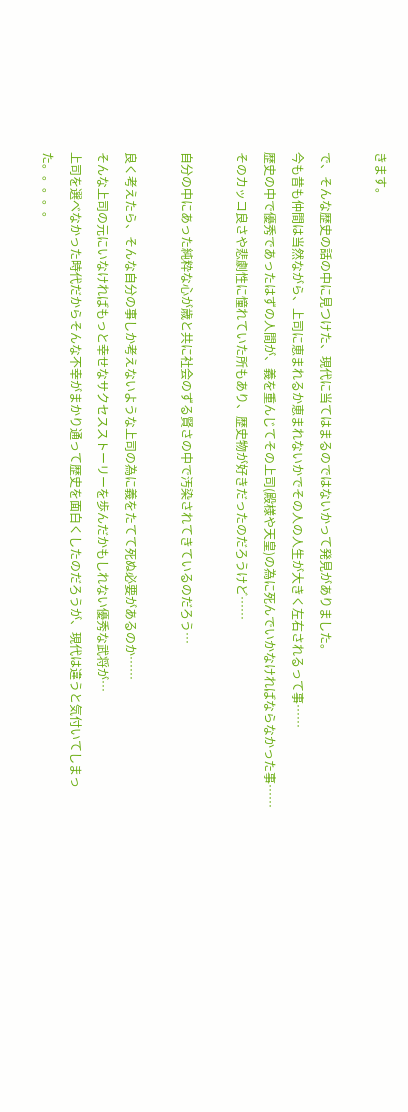きます。

で、そんな歴史の話の中に見つけた、現代に当てはまるのではないかって発見がありました。
今も昔も仲間は当然ながら、上司に恵まれるか恵まれないかでその人の人生が大きく左右されるって事……
歴史の中で優秀であったはずの人間が、義を重んじてその上司(殿様や天皇)の為に死んでいかなければならなかった事……そのカッコ良さや悲劇性に憧れていた所もあり、歴史物が好きだったのだろうけど……

自分の中にあった純粋な心が歳と共に社会のずる賢さの中で汚染されてきているのだろう…

良く考えたら、そんな自分の事しか考えないような上司の為に義をたてて死ぬ必要があるのか……
そんな上司の元にいなければもっと幸せなサクセスストーリーを歩んだかもしれない優秀な武将が…
上司を選べなかった時代だからそんな不幸がまかり通って歴史を面白くしたのだろうが、現代は違うと気付いてしまった。。。。。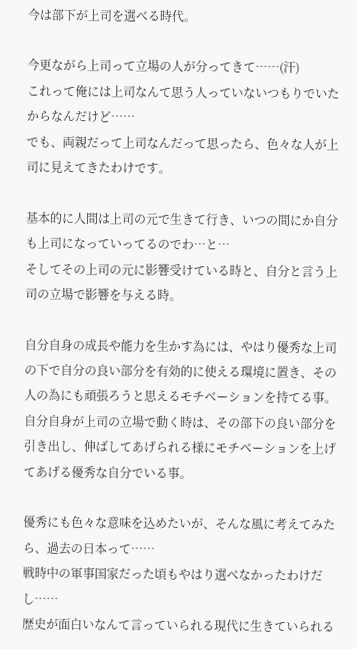今は部下が上司を選べる時代。

今更ながら上司って立場の人が分ってきて……(汗)
これって俺には上司なんて思う人っていないつもりでいたからなんだけど……
でも、両親だって上司なんだって思ったら、色々な人が上司に見えてきたわけです。

基本的に人間は上司の元で生きて行き、いつの間にか自分も上司になっていってるのでわ…と…
そしてその上司の元に影響受けている時と、自分と言う上司の立場で影響を与える時。

自分自身の成長や能力を生かす為には、やはり優秀な上司の下で自分の良い部分を有効的に使える環境に置き、その人の為にも頑張ろうと思えるモチベーションを持てる事。
自分自身が上司の立場で動く時は、その部下の良い部分を引き出し、伸ばしてあげられる様にモチベーションを上げてあげる優秀な自分でいる事。

優秀にも色々な意味を込めたいが、そんな風に考えてみたら、過去の日本って……
戦時中の軍事国家だった頃もやはり選べなかったわけだし……
歴史が面白いなんて言っていられる現代に生きていられる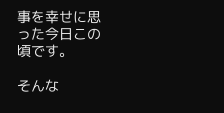事を幸せに思った今日この頃です。

そんな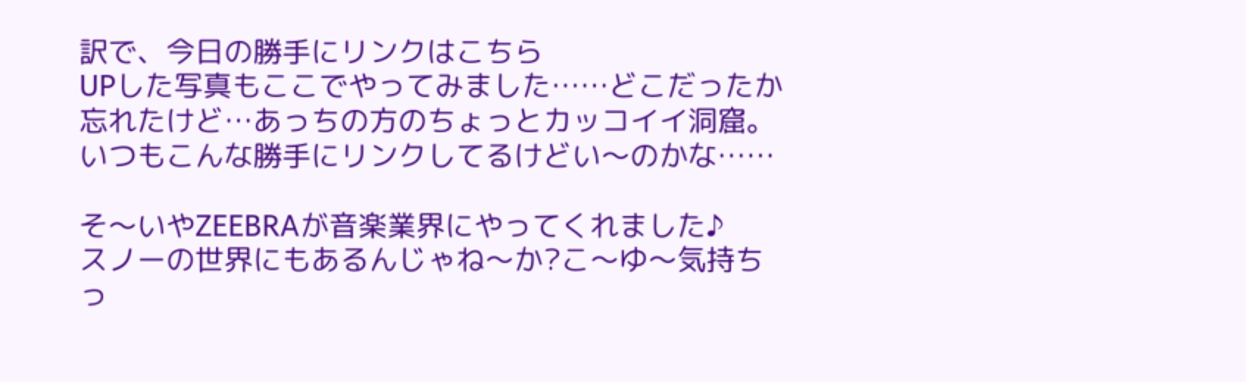訳で、今日の勝手にリンクはこちら
UPした写真もここでやってみました……どこだったか忘れたけど…あっちの方のちょっとカッコイイ洞窟。
いつもこんな勝手にリンクしてるけどい〜のかな……

そ〜いやZEEBRAが音楽業界にやってくれました♪
スノーの世界にもあるんじゃね〜か?こ〜ゆ〜気持ちっ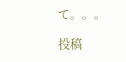て。。。

投稿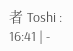者 Toshi : 16:41 | -